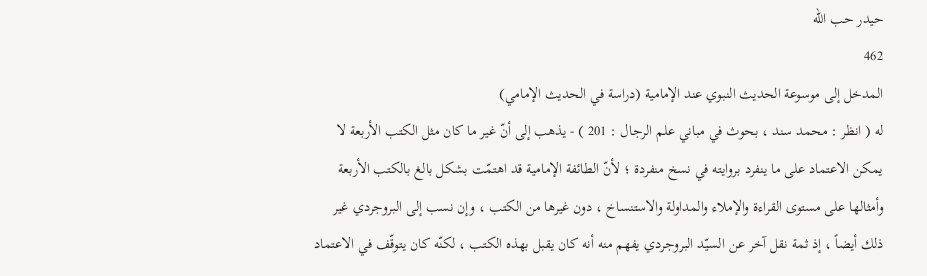حيدر حب الله
462
المدخل إلى موسوعة الحديث النبوي عند الإمامية (دراسة في الحديث الإمامي)
له ( انظر : محمد سند ، بحوث في مباني علم الرجال : 201 ) - يذهب إلى أنّ غير ما كان مثل الكتب الأربعة لا يمكن الاعتماد على ما ينفرد بروايته في نسخ منفردة ؛ لأنّ الطائفة الإمامية قد اهتمّت بشكل بالغ بالكتب الأربعة وأمثالها على مستوى القراءة والإملاء والمداولة والاستنساخ ، دون غيرها من الكتب ، وإن نسب إلى البروجردي غير ذلك أيضاً ، إذ ثمة نقل آخر عن السيّد البروجردي يفهم منه أنه كان يقبل بهذه الكتب ، لكنّه كان يتوقّف في الاعتماد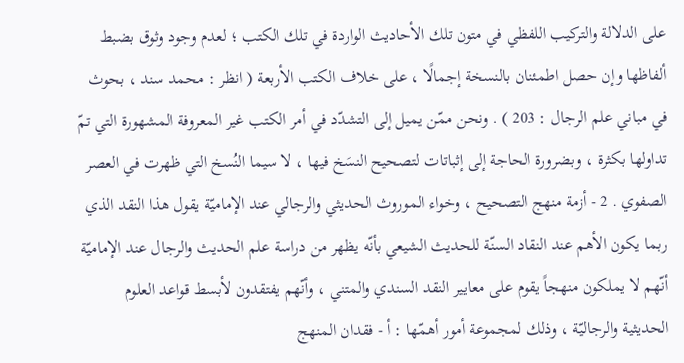على الدلالة والتركيب اللفظي في متون تلك الأحاديث الواردة في تلك الكتب ؛ لعدم وجود وثوق بضبط ألفاظها وإن حصل اطمئنان بالنسخة إجمالًا ، على خلاف الكتب الأربعة ( انظر : محمد سند ، بحوث في مباني علم الرجال : 203 ) . ونحن ممّن يميل إلى التشدّد في أمر الكتب غير المعروفة المشهورة التي تمّ تداولها بكثرة ، وبضرورة الحاجة إلى إثباتات لتصحيح النسَخ فيها ، لا سيما النُسخ التي ظهرت في العصر الصفوي . 2 - أزمة منهج التصحيح ، وخواء الموروث الحديثي والرجالي عند الإماميّة يقول هذا النقد الذي ربما يكون الأهم عند النقاد السنّة للحديث الشيعي بأنّه يظهر من دراسة علم الحديث والرجال عند الإماميّة أنّهم لا يملكون منهجاً يقوم على معايير النقد السندي والمتني ، وأنّهم يفتقدون لأبسط قواعد العلوم الحديثية والرجاليّة ، وذلك لمجموعة أمور أهمّها : أ - فقدان المنهج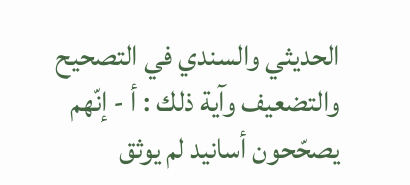الحديثي والسندي في التصحيح والتضعيف وآية ذلك : أ - إنّهم يصحّحون أسانيد لم يوثق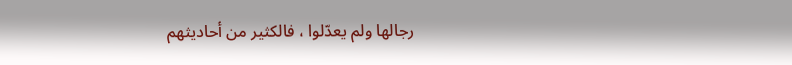رجالها ولم يعدّلوا ، فالكثير من أحاديثهم